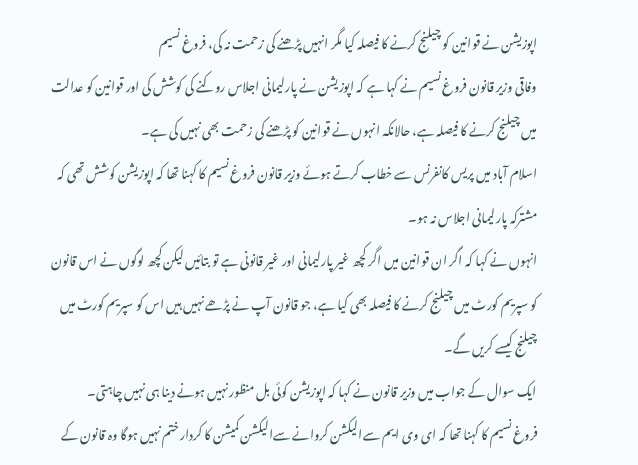اپوزیشن نے قوانین کو چیلنج کرنے کا فیصلہ کیا مگر انہیں پڑھنے کی زحمت نہ کی، فروغ نسیم
وفاقی وزیر قانون فروغ نسیم نے کہا ہے کہ اپوزیشن نے پارلیمانی اجلاس روکنے کی کوشش کی اور قوانین کو عدالت میں چیلنج کرنے کا فیصلہ ہے، حالانکہ انہوں نے قوانین کو پڑھنے کی زحمت بھی نہیں کی ہے۔
اسلام آباد میں پریس کانفرنس سے خطاب کرتے ہوئے وزیر قانون فروغ نسیم کا کہنا تھا کہ اپوزیشن کوشش تھی کہ مشترکہ پارلیمانی اجلاس نہ ہو۔
انہوں نے کہا کہ اگر ان قوانین میں اگر کچھ غیر پارلیمانی اور غیر قانونی ہے تو بتائیں لیکن کچھ لوگوں نے اس قانون کو سپریم کورٹ میں چیلنج کرنے کا فیصلہ بھی کیا ہے، جو قانون آپ نے پڑھے نہیں ہیں اس کو سپریم کورٹ میں چیلنج کیسے کریں گے۔
ایک سوال کے جواب میں وزیر قانون نے کہا کہ اپوزیشن کوئی بل منظور نہیں ہونے دینا ہی نہیں چاہتی۔
فروغ نسیم کا کہنا تھا کہ ای وی ایم سےالیکشن کروانے سےالیکشن کمیشن کا کردار ختم نہیں ہوگا وہ قانون کے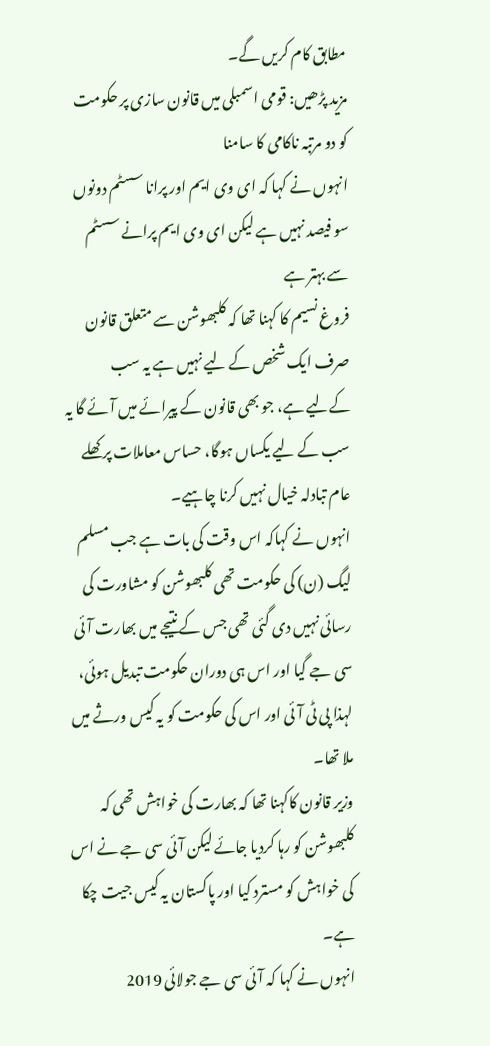مطابق کام کریں گے۔
مزید پڑھیں: قومی اسمبلی میں قانون سازی پر حکومت کو دو مرتبہ ناکامی کا سامنا
انہوں نے کہا کہ ای وی ایم اور پرانا سسٹم دونوں سو فیصد نہیں ہے لیکن ای وی ایم پرانے سسٹم سے بہتر ہے
فروغ نسیم کا کہنا تھا کہ کلبھوشن سے متعلق قانون صرف ایک شخص کے لیے نہیں ہے یہ سب کےلیے ہے، جو بھی قانون کے پیرائے میں آئے گا یہ سب کے لیے یکساں ہوگا، حساس معاملات پر کھلے عام تبادلہ خیال نہیں کرنا چاہیے۔
انہوں نے کہاکہ اس وقت کی بات ہے جب مسلم لیگ (ن) کی حکومت تھی کلبھوشن کو مشاورت کی رسائی نہیں دی گئی تھی جس کے نتیجے میں بھارت آئی سی جے گیا اور اس ہی دوران حکومت تبدیل ہوئی، لہذا پی ٹی آئی اور اس کی حکومت کو یہ کیس ورثے میں ملا تھا۔
وزیر قانون کاکہنا تھا کہ بھارت کی خواہش تھی کہ کلبھوشن کو رہا کردیا جائے لیکن آئی سی جے نے اس کی خواہش کو مسترد کیا اور پاکستان یہ کیس جیت چکا ہے۔
انہوں نے کہا کہ آئی سی جے جولائی 2019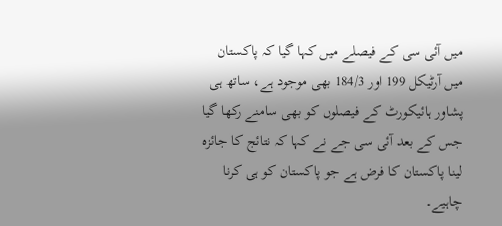میں آئی سی کے فیصلے میں کہا گیا کہ پاکستان میں آرٹیکل 199 اور 184/3 بھی موجود ہے، ساتھ ہی پشاور ہائیکورٹ کے فیصلوں کو بھی سامنے رکھا گیا جس کے بعد آئی سی جے نے کہا کہ نتائج کا جائزہ لینا پاکستان کا فرض ہے جو پاکستان کو ہی کرنا چاہیے۔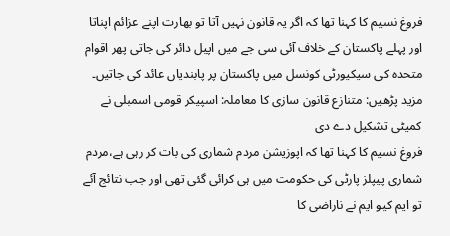فروغ نسیم کا کہنا تھا کہ اگر یہ قانون نہیں آتا تو بھارت اپنے عزائم اپناتا اور پہلے پاکستان کے خلاف آئی سی جے میں اپیل دائر کی جاتی پھر اقوام متحدہ کی سیکیورٹی کونسل میں پاکستان پر پابندیاں عائد کی جاتیں۔
مزید پڑھیں: متنازع قانون سازی کا معاملہ: اسپیکر قومی اسمبلی نے کمیٹی تشکیل دے دی
فروغ نسیم کا کہنا تھا کہ اپوزیشن مردم شماری کی بات کر رہی ہے،مردم شماری پیپلز پارٹی کی حکومت میں ہی کرائی گئی تھی اور جب نتائج آئے تو ایم کیو ایم نے ناراضی کا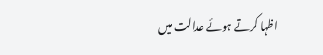اظہا کرتے ہوئے عدالت میں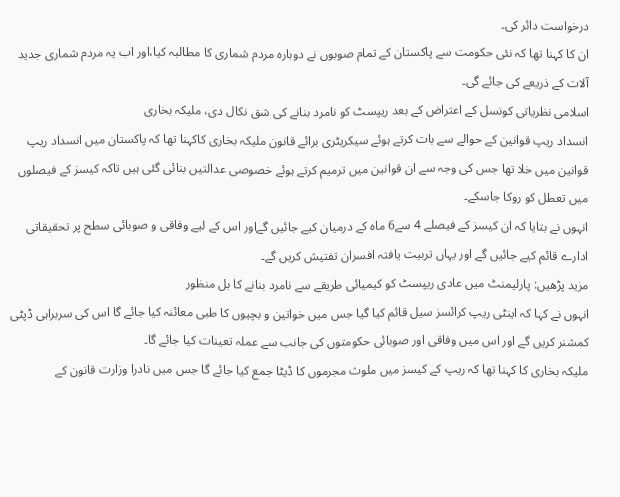درخواست دائر کی۔
ان کا کہنا تھا کہ نئی حکومت سے پاکستان کے تمام صوبوں نے دوبارہ مردم شماری کا مطالبہ کیا،اور اب یہ مردم شماری جدید آلات کے ذریعے کی جائے گی۔
اسلامی نظریاتی کونسل کے اعتراض کے بعد ریپسٹ کو نامرد بنانے کی شق نکال دی، ملیکہ بخاری
انسداد ریپ قوانین کے حوالے سے بات کرتے ہوئے سیکریٹری برائے قانون ملیکہ بخاری کاکہنا تھا کہ پاکستان میں انسداد ریپ قوانین میں خلا تھا جس کی وجہ سے ان قوانین میں ترمیم کرتے ہوئے خصوصی عدالتیں بنائی گئی ہیں تاکہ کیسز کے فیصلوں میں تعطل کو روکا جاسکے۔
انہوں نے بتایا کہ ان کیسز کے فیصلے 4 سے6 ماہ کے درمیان کیے جائیں گےاور اس کے لیے وفاقی و صوبائی سطح پر تحقیقاتی ادارے قائم کیے جائیں گے اور یہاں تربیت یافتہ افسران تفتیش کریں گے۔
مزید پڑھیں: پارلیمنٹ میں عادی ریپسٹ کو کیمیائی طریقے سے نامرد بنانے کا بل منظور
انہوں نے کہا کہ اینٹی ریپ کرائسز سیل قائم کیا گیا جس میں خواتین و بچیوں کا طبی معائنہ کیا جائے گا اس کی سربراہی ڈپٹی کمشنر کریں گے اور اس میں وفاقی اور صوبائی حکومتوں کی جانب سے عملہ تعینات کیا جائے گا۔
ملیکہ بخاری کا کہنا تھا کہ ریپ کے کیسز میں ملوث مجرموں کا ڈیٹا جمع کیا جائے گا جس میں نادرا وزارت قانون کے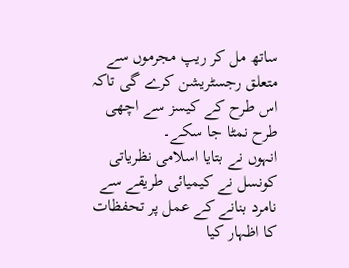ساتھ مل کر ریپ مجرموں سے متعلق رجسٹریشن کرے گی تاکہ اس طرح کے کیسز سے اچھی طرح نمٹا جا سکے۔
انہوں نے بتایا اسلامی نظریاتی کونسل نے کیمیائی طریقے سے نامرد بنانے کے عمل پر تحفظات کا اظہار کیا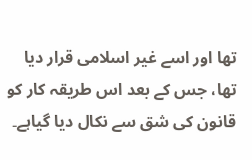تھا اور اسے غیر اسلامی قرار دیا تھا، جس کے بعد اس طریقہ کار کو قانون کی شق سے نکال دیا گیاہے۔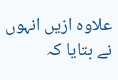علاوہ ازیں انہوں نے بتایا کہ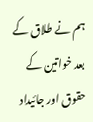ہم نے طلاق کے بعد خواتین کے حقوق اور جائیداد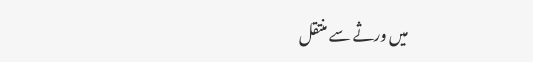میں ورثے سے منتقل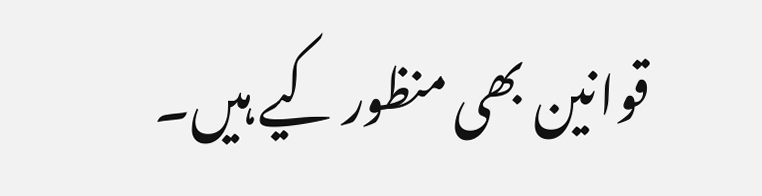قوانین بھی منظور کیے ہیں۔